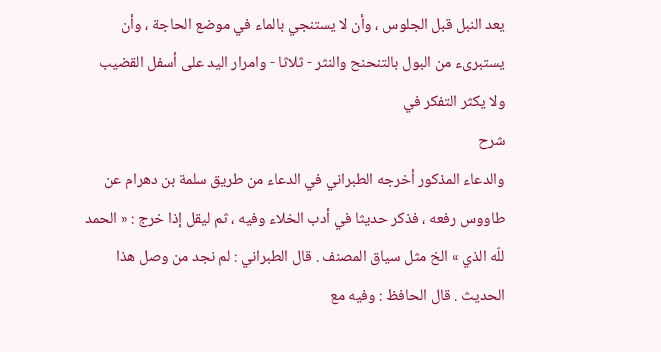يعد النبل قبل الجلوس ، وأن لا يستنجي بالماء في موضع الحاجة ، وأن يستبرىء من البول بالتنحنح والنثر - ثلاثا - وامرار اليد على أسفل القضيب ولا يكثر التفكر في
شرح
والدعاء المذكور أخرجه الطبراني في الدعاء من طريق سلمة بن دهرام عن طاووس رفعه ، فذكر حديثا في أدب الخلاء وفيه ، ثم ليقل إذا خرج : « الحمد للّه الذي » الخ مثل سياق المصنف . قال الطبراني : لم نجد من وصل هذا الحديث . قال الحافظ : وفيه مع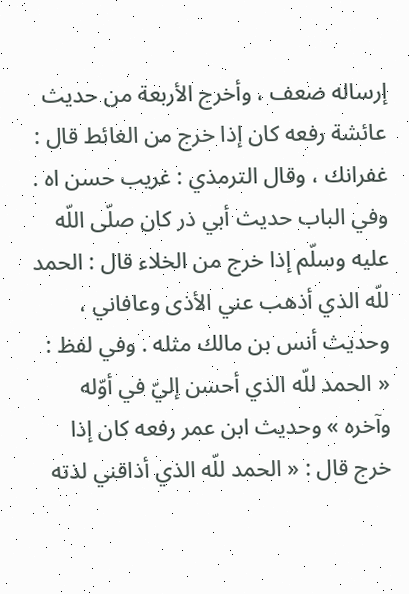إرساله ضعف ، وأخرج الأربعة من حديث عائشة رفعه كان إذا خرج من الغائط قال : غفرانك ، وقال الترمذي : غريب حسن اه .
وفي الباب حديث أبي ذر كان صلّى اللّه عليه وسلّم إذا خرج من الخلاء قال : الحمد للّه الذي أذهب عني الأذى وعافاني ، وحديث أنس بن مالك مثله . وفي لفظ : « الحمد للّه الذي أحسن إليّ في أوّله وآخره » وحديث ابن عمر رفعه كان إذا خرج قال : « الحمد للّه الذي أذاقني لذته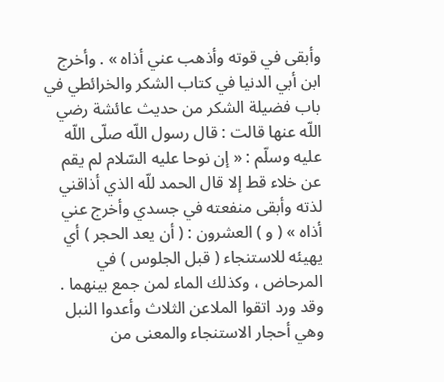وأبقى في قوته وأذهب عني أذاه » . وأخرج ابن أبي الدنيا في كتاب الشكر والخرائطي في باب فضيلة الشكر من حديث عائشة رضي اللّه عنها قالت : قال رسول اللّه صلّى اللّه عليه وسلّم : « إن نوحا عليه السّلام لم يقم عن خلاء قط إلا قال الحمد للّه الذي أذاقني لذته وأبقى منفعته في جسدي وأخرج عني أذاه » ( و ) العشرون : ( أن يعد الحجر ) أي يهيئه للاستنجاء ( قبل الجلوس ) في المرحاض ، وكذلك الماء لمن جمع بينهما . وقد ورد اتقوا الملاعن الثلاث وأعدوا النبل وهي أحجار الاستنجاء والمعنى من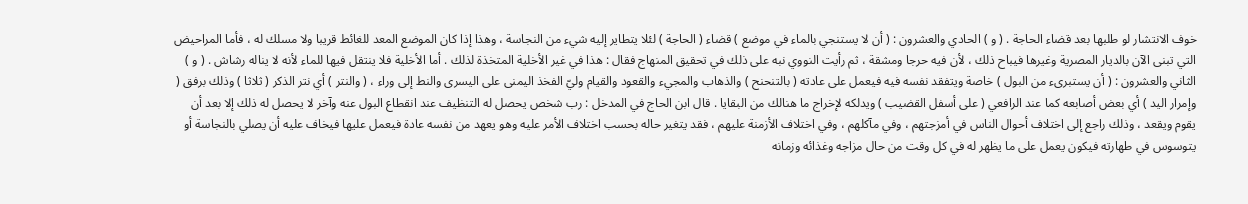خوف الانتشار لو طلبها بعد قضاء الحاجة . ( و ) الحادي والعشرون : ( أن لا يستنجي بالماء في موضع ) قضاء ( الحاجة ) لئلا يتطاير إليه شيء من النجاسة ، وهذا إذا كان الموضع المعد للغائط قريبا ولا مسلك له ، فأما المراحيض التي تبنى الآن بالديار المصرية وغيرها فيباح ذلك ، لأن فيه حرجا ومشقة ، ثم رأيت النووي نبه على ذلك في تحقيق المنهاج فقال : هذا في غير الأخلية المتخذة لذلك . أما الأخلية فلا ينتقل فيها للماء لأنه لا يناله رشاش . ( و ) الثاني والعشرون : ( أن يستبرىء من البول ) خاصة ويتفقد نفسه فيه فيعمل على عادته ( بالتنحنح ) والذهاب والمجيء والقعود والقيام وليّ الفخذ اليمنى على اليسرى والنط إلى وراء ، ( والنتر ) أي نتر الذكر ( ثلاثا ) وذلك برفق ( وإمرار اليد ) أي بعض أصابعه كما عند الرافعي ( على أسفل القضيب ) ويدلكه لإخراج ما هنالك من البقايا . قال ابن الحاج في المدخل : رب شخص يحصل له التنظيف عند انقطاع البول عنه وآخر لا يحصل له ذلك إلا بعد أن يقوم ويقعد ، وذلك راجع إلى اختلاف أحوال الناس في أمزجتهم ، وفي مآكلهم ، وفي اختلاف الأزمنة عليهم ، فقد يتغير حاله بحسب اختلاف الأمر عليه وهو يعهد من نفسه عادة فيعمل عليها فيخاف عليه أن يصلي بالنجاسة أو يتوسوس في طهارته فيكون يعمل على ما يظهر له في كل وقت من حال مزاجه وغذائه وزمانه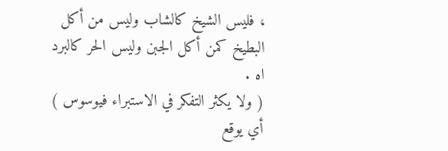، فليس الشيخ كالشاب وليس من أكل البطيخ كمن أكل الجبن وليس الحر كالبرد اه .
( ولا يكثر التفكر في الاستبراء فيوسوس ) أي يوقع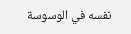نفسه في الوسوسة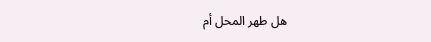هل طهر المحل أم